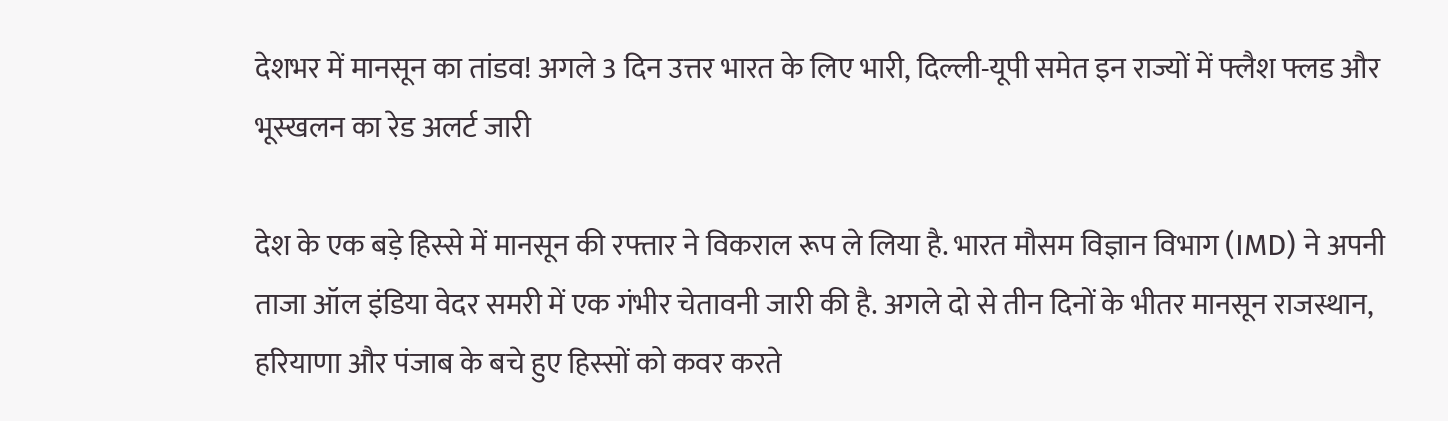देशभर में मानसून का तांडव! अगले 3 दिन उत्तर भारत के लिए भारी, दिल्ली-यूपी समेत इन राज्यों में फ्लैश फ्लड और भूस्खलन का रेड अलर्ट जारी

देश के एक बड़े हिस्से में मानसून की रफ्तार ने विकराल रूप ले लिया है. भारत मौसम विज्ञान विभाग (IMD) ने अपनी ताजा ऑल इंडिया वेदर समरी में एक गंभीर चेतावनी जारी की है. अगले दो से तीन दिनों के भीतर मानसून राजस्थान, हरियाणा और पंजाब के बचे हुए हिस्सों को कवर करते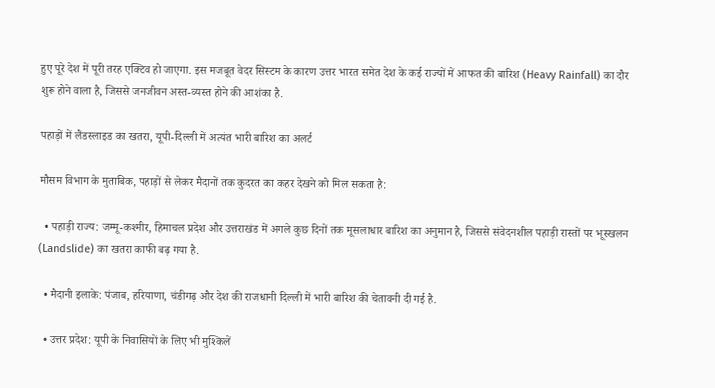हुए पूरे देश में पूरी तरह एक्टिव हो जाएगा. इस मजबूत वेदर सिस्टम के कारण उत्तर भारत समेत देश के कई राज्यों में आफत की बारिश (Heavy Rainfall) का दौर शुरू होने वाला है, जिससे जनजीवन अस्त-व्यस्त होने की आशंका है.

पहाड़ों में लैंडस्लाइड का खतरा, यूपी-दिल्ली में अत्यंत भारी बारिश का अलर्ट

मौसम विभाग के मुताबिक, पहाड़ों से लेकर मैदानों तक कुदरत का कहर देखने को मिल सकता है:

  • पहाड़ी राज्य: जम्मू-कश्मीर, हिमाचल प्रदेश और उत्तराखंड में अगले कुछ दिनों तक मूसलाधार बारिश का अनुमान है, जिससे संवेदनशील पहाड़ी रास्तों पर भूस्खलन (Landslide) का खतरा काफी बढ़ गया है.

  • मैदानी इलाके: पंजाब, हरियाणा, चंडीगढ़ और देश की राजधानी दिल्ली में भारी बारिश की चेतावनी दी गई है.

  • उत्तर प्रदेश: यूपी के निवासियों के लिए भी मुश्किलें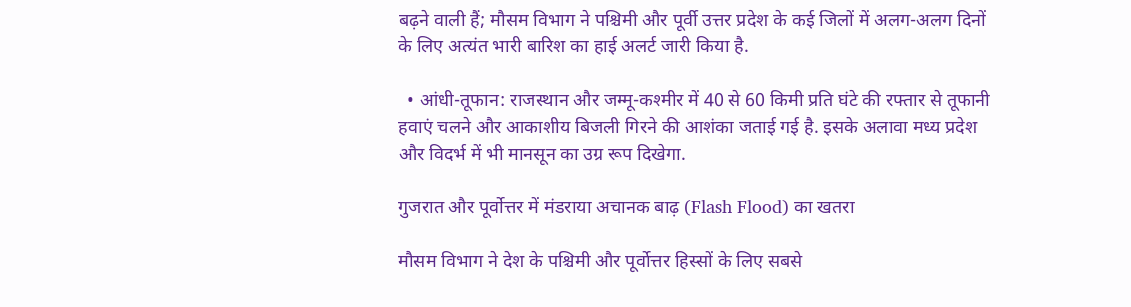बढ़ने वाली हैं; मौसम विभाग ने पश्चिमी और पूर्वी उत्तर प्रदेश के कई जिलों में अलग-अलग दिनों के लिए अत्यंत भारी बारिश का हाई अलर्ट जारी किया है.

  • आंधी-तूफान: राजस्थान और जम्मू-कश्मीर में 40 से 60 किमी प्रति घंटे की रफ्तार से तूफानी हवाएं चलने और आकाशीय बिजली गिरने की आशंका जताई गई है. इसके अलावा मध्य प्रदेश और विदर्भ में भी मानसून का उग्र रूप दिखेगा.

गुजरात और पूर्वोत्तर में मंडराया अचानक बाढ़ (Flash Flood) का खतरा

मौसम विभाग ने देश के पश्चिमी और पूर्वोत्तर हिस्सों के लिए सबसे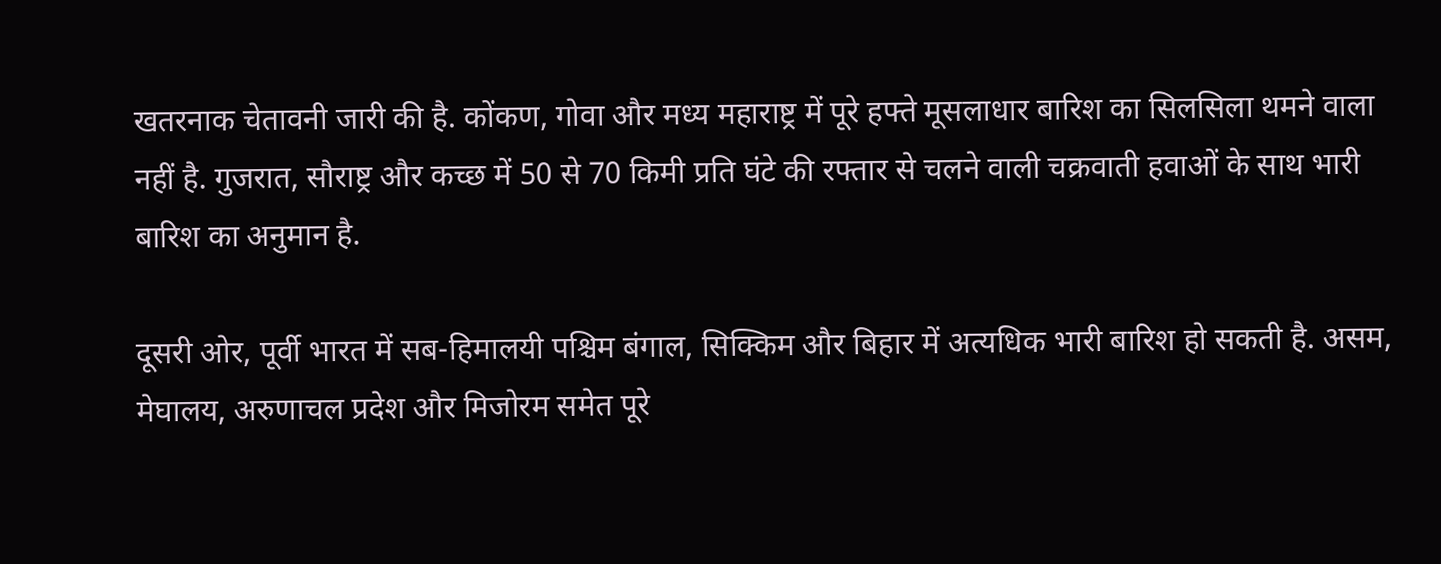खतरनाक चेतावनी जारी की है. कोंकण, गोवा और मध्य महाराष्ट्र में पूरे हफ्ते मूसलाधार बारिश का सिलसिला थमने वाला नहीं है. गुजरात, सौराष्ट्र और कच्छ में 50 से 70 किमी प्रति घंटे की रफ्तार से चलने वाली चक्रवाती हवाओं के साथ भारी बारिश का अनुमान है.

दूसरी ओर, पूर्वी भारत में सब-हिमालयी पश्चिम बंगाल, सिक्किम और बिहार में अत्यधिक भारी बारिश हो सकती है. असम, मेघालय, अरुणाचल प्रदेश और मिजोरम समेत पूरे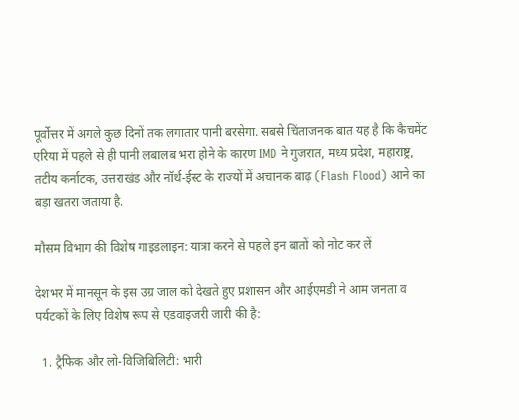पूर्वोत्तर में अगले कुछ दिनों तक लगातार पानी बरसेगा. सबसे चिंताजनक बात यह है कि कैचमेंट एरिया में पहले से ही पानी लबालब भरा होने के कारण IMD ने गुजरात, मध्य प्रदेश, महाराष्ट्र, तटीय कर्नाटक, उत्तराखंड और नॉर्थ-ईस्ट के राज्यों में अचानक बाढ़ (Flash Flood) आने का बड़ा खतरा जताया है.

मौसम विभाग की विशेष गाइडलाइन: यात्रा करने से पहले इन बातों को नोट कर लें

देशभर में मानसून के इस उग्र जाल को देखते हुए प्रशासन और आईएमडी ने आम जनता व पर्यटकों के लिए विशेष रूप से एडवाइजरी जारी की है:

  1. ट्रैफिक और लो-विजिबिलिटी: भारी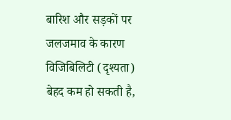बारिश और सड़कों पर जलजमाव के कारण विजिबिलिटी (दृश्यता) बेहद कम हो सकती है,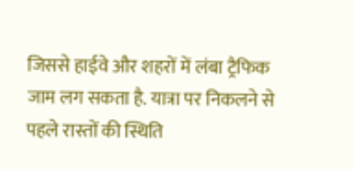जिससे हाईवे और शहरों में लंबा ट्रैफिक जाम लग सकता है. यात्रा पर निकलने से पहले रास्तों की स्थिति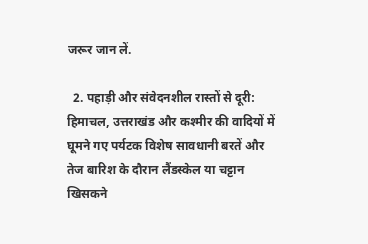जरूर जान लें.

  2. पहाड़ी और संवेदनशील रास्तों से दूरी: हिमाचल, उत्तराखंड और कश्मीर की वादियों में घूमने गए पर्यटक विशेष सावधानी बरतें और तेज बारिश के दौरान लैंडस्केल या चट्टान खिसकने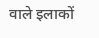वाले इलाकों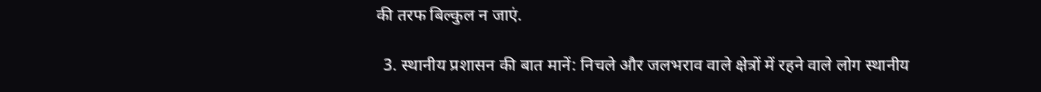की तरफ बिल्कुल न जाएं.

  3. स्थानीय प्रशासन की बात मानें: निचले और जलभराव वाले क्षेत्रों में रहने वाले लोग स्थानीय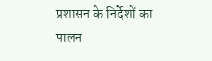प्रशासन के निर्देशों का पालन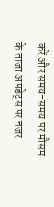करें और समय-समय पर मौसम के ताजा अपडेट्स पर नजर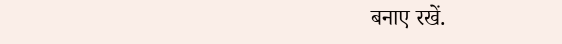बनाए रखें.